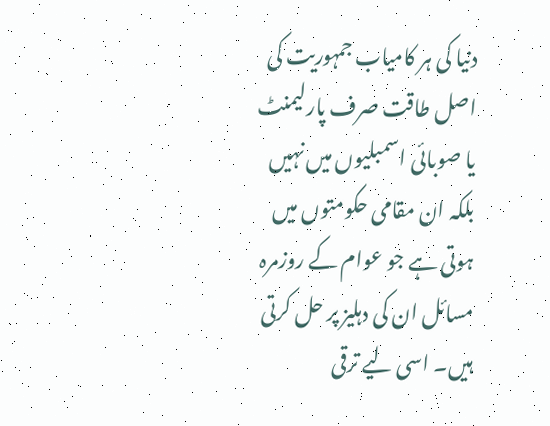دنیا کی ہر کامیاب جمہوریت کی اصل طاقت صرف پارلیمنٹ یا صوبائی اسمبلیوں میں نہیں بلکہ ان مقامی حکومتوں میں ہوتی ہے جو عوام کے روزمرہ مسائل ان کی دہلیز پر حل کرتی ہیں۔ اسی لیے ترقی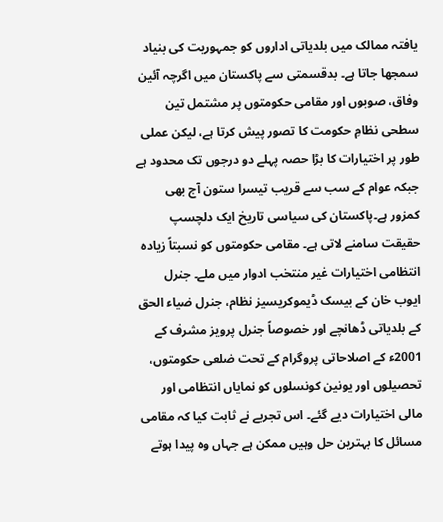یافتہ ممالک میں بلدیاتی اداروں کو جمہوریت کی بنیاد سمجھا جاتا ہے۔ بدقسمتی سے پاکستان میں اگرچہ آئین وفاق، صوبوں اور مقامی حکومتوں پر مشتمل تین سطحی نظامِ حکومت کا تصور پیش کرتا ہے، لیکن عملی طور پر اختیارات کا بڑا حصہ پہلے دو درجوں تک محدود ہے جبکہ عوام کے سب سے قریب تیسرا ستون آج بھی کمزور ہے۔پاکستان کی سیاسی تاریخ ایک دلچسپ حقیقت سامنے لاتی ہے۔ مقامی حکومتوں کو نسبتاً زیادہ انتظامی اختیارات غیر منتخب ادوار میں ملے۔ جنرل ایوب خان کے بیسک ڈیموکریسیز نظام، جنرل ضیاء الحق کے بلدیاتی ڈھانچے اور خصوصاً جنرل پرویز مشرف کے 2001ء کے اصلاحاتی پروگرام کے تحت ضلعی حکومتوں، تحصیلوں اور یونین کونسلوں کو نمایاں انتظامی اور مالی اختیارات دیے گئے۔ اس تجربے نے ثابت کیا کہ مقامی مسائل کا بہترین حل وہیں ممکن ہے جہاں وہ پیدا ہوتے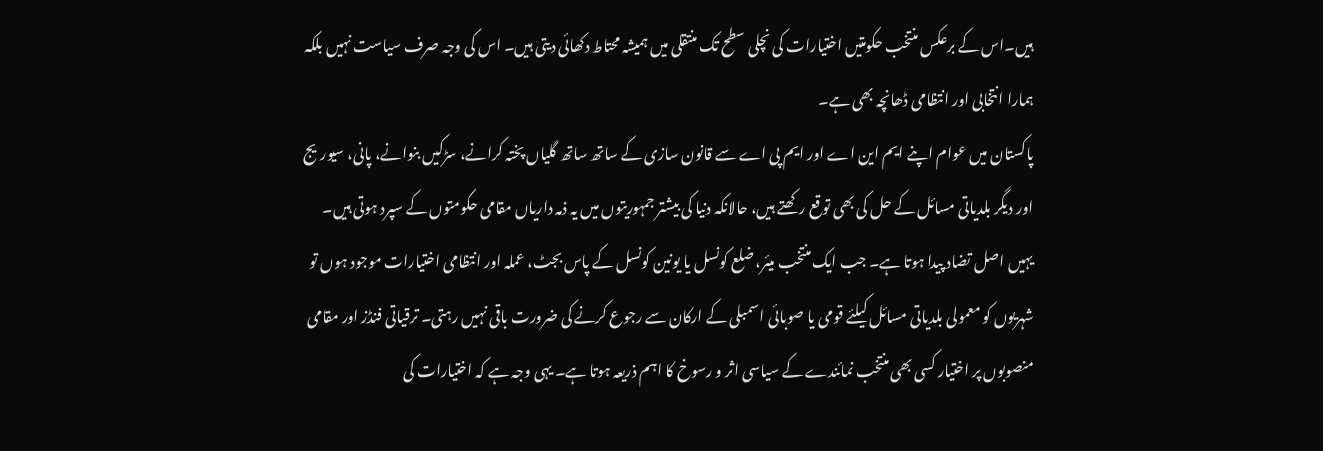ہیں۔اس کے برعکس منتخب حکومتیں اختیارات کی نچلی سطح تک منتقلی میں ہمیشہ محتاط دکھائی دیتی ہیں۔ اس کی وجہ صرف سیاست نہیں بلکہ ہمارا انتخابی اور انتظامی ڈھانچہ بھی ہے۔
پاکستان میں عوام اپنے ایم این اے اور ایم پی اے سے قانون سازی کے ساتھ ساتھ گلیاں پختہ کرانے، سڑکیں بنوانے، پانی، سیوریج اور دیگر بلدیاتی مسائل کے حل کی بھی توقع رکھتے ہیں، حالانکہ دنیا کی بیشتر جمہوریتوں میں یہ ذمہ داریاں مقامی حکومتوں کے سپرد ہوتی ہیں۔
یہیں اصل تضاد پیدا ہوتا ہے۔ جب ایک منتخب میئر، ضلع کونسل یا یونین کونسل کے پاس بجٹ، عملہ اور انتظامی اختیارات موجود ہوں تو شہریوں کو معمولی بلدیاتی مسائل کیلئے قومی یا صوبائی اسمبلی کے ارکان سے رجوع کرنے کی ضرورت باقی نہیں رہتی۔ ترقیاتی فنڈز اور مقامی منصوبوں پر اختیار کسی بھی منتخب نمائندے کے سیاسی اثر و رسوخ کا اہم ذریعہ ہوتا ہے۔ یہی وجہ ہے کہ اختیارات کی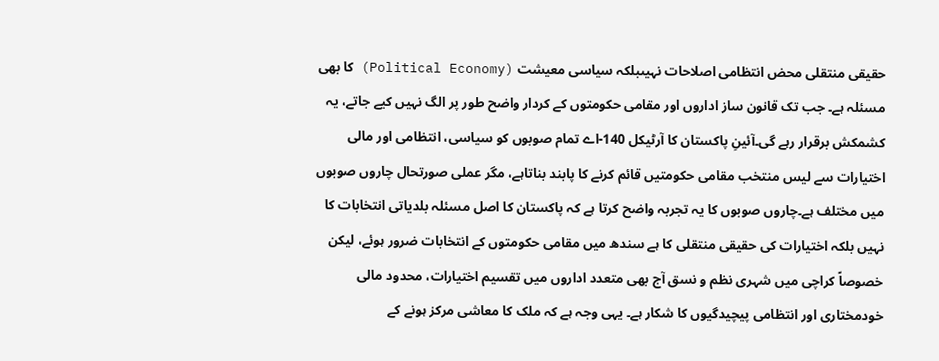حقیقی منتقلی محض انتظامی اصلاحات نہیںبلکہ سیاسی معیشت (Political Economy) کا بھی مسئلہ ہے۔ جب تک قانون ساز اداروں اور مقامی حکومتوں کے کردار واضح طور پر الگ نہیں کیے جاتے، یہ کشمکش برقرار رہے گی۔آئینِ پاکستان کا آرٹیکل 140-اے تمام صوبوں کو سیاسی، انتظامی اور مالی اختیارات سے لیس منتخب مقامی حکومتیں قائم کرنے کا پابند بناتاہے، مگر عملی صورتحال چاروں صوبوں میں مختلف ہے۔چاروں صوبوں کا یہ تجربہ واضح کرتا ہے کہ پاکستان کا اصل مسئلہ بلدیاتی انتخابات کا نہیں بلکہ اختیارات کی حقیقی منتقلی کا ہے سندھ میں مقامی حکومتوں کے انتخابات ضرور ہوئے، لیکن خصوصاً کراچی میں شہری نظم و نسق آج بھی متعدد اداروں میں تقسیم اختیارات، محدود مالی خودمختاری اور انتظامی پیچیدگیوں کا شکار ہے۔ یہی وجہ ہے کہ ملک کا معاشی مرکز ہونے کے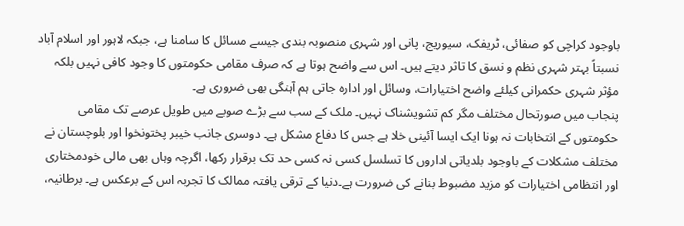باوجود کراچی کو صفائی، ٹریفک، سیوریج، پانی اور شہری منصوبہ بندی جیسے مسائل کا سامنا ہے، جبکہ لاہور اور اسلام آباد نسبتاً بہتر شہری نظم و نسق کا تاثر دیتے ہیں۔ اس سے واضح ہوتا ہے کہ صرف مقامی حکومتوں کا وجود کافی نہیں بلکہ مؤثر شہری حکمرانی کیلئے واضح اختیارات، وسائل اور ادارہ جاتی ہم آہنگی بھی ضروری ہے۔
پنجاب میں صورتحال مختلف مگر کم تشویشناک نہیں۔ ملک کے سب سے بڑے صوبے میں طویل عرصے تک مقامی حکومتوں کے انتخابات نہ ہونا ایک ایسا آئینی خلا ہے جس کا دفاع مشکل ہے۔ دوسری جانب خیبر پختونخوا اور بلوچستان نے مختلف مشکلات کے باوجود بلدیاتی اداروں کا تسلسل کسی نہ کسی حد تک برقرار رکھا، اگرچہ وہاں بھی مالی خودمختاری اور انتظامی اختیارات کو مزید مضبوط بنانے کی ضرورت ہے۔دنیا کے ترقی یافتہ ممالک کا تجربہ اس کے برعکس ہے۔ برطانیہ،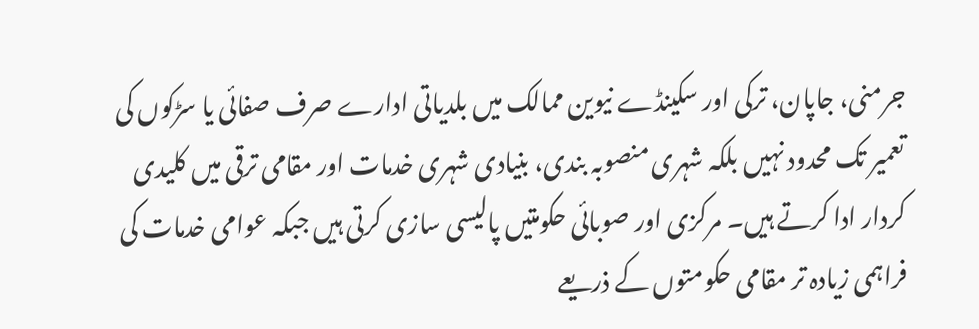جرمنی، جاپان، ترکی اور سکینڈے نیوین ممالک میں بلدیاتی ادارے صرف صفائی یا سڑکوں کی تعمیر تک محدود نہیں بلکہ شہری منصوبہ بندی، بنیادی شہری خدمات اور مقامی ترقی میں کلیدی کردار ادا کرتے ہیں۔ مرکزی اور صوبائی حکومتیں پالیسی سازی کرتی ہیں جبکہ عوامی خدمات کی فراہمی زیادہ تر مقامی حکومتوں کے ذریعے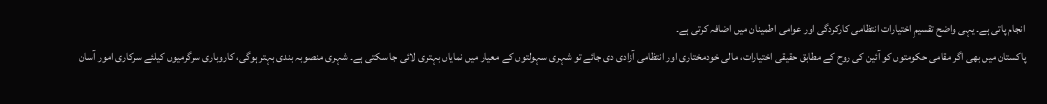انجام پاتی ہے۔ یہی واضح تقسیمِ اختیارات انتظامی کارکردگی اور عوامی اطمینان میں اضافہ کرتی ہے۔
پاکستان میں بھی اگر مقامی حکومتوں کو آئین کی روح کے مطابق حقیقی اختیارات، مالی خودمختاری اور انتظامی آزادی دی جائے تو شہری سہولتوں کے معیار میں نمایاں بہتری لائی جا سکتی ہے۔ شہری منصوبہ بندی بہتر ہوگی، کاروباری سرگرمیوں کیلئے سرکاری امور آسان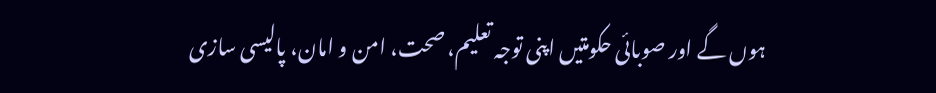ہوں گے اور صوبائی حکومتیں اپنی توجہ تعلیم، صحت، امن و امان، پالیسی سازی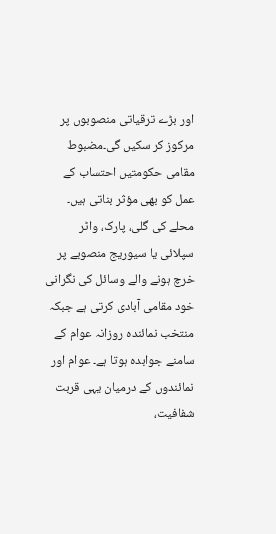اور بڑے ترقیاتی منصوبوں پر مرکوز کر سکیں گی۔مضبوط مقامی حکومتیں احتساب کے عمل کو بھی مؤثر بناتی ہیں۔ محلے کی گلی، پارک، واٹر سپلائی یا سیوریج منصوبے پر خرچ ہونے والے وسائل کی نگرانی خود مقامی آبادی کرتی ہے جبکہ منتخب نمائندہ روزانہ عوام کے سامنے جوابدہ ہوتا ہے۔ عوام اور نمائندوں کے درمیان یہی قربت شفافیت،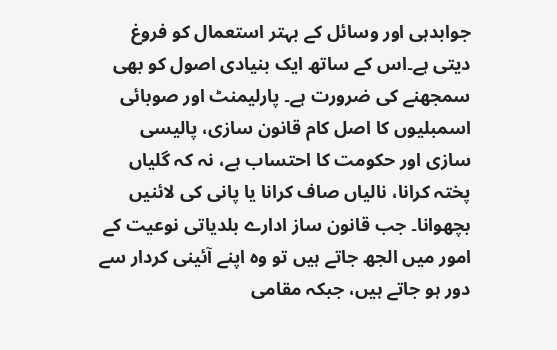جوابدہی اور وسائل کے بہتر استعمال کو فروغ دیتی ہے۔اس کے ساتھ ایک بنیادی اصول کو بھی سمجھنے کی ضرورت ہے۔ پارلیمنٹ اور صوبائی اسمبلیوں کا اصل کام قانون سازی، پالیسی سازی اور حکومت کا احتساب ہے، نہ کہ گلیاں پختہ کرانا، نالیاں صاف کرانا یا پانی کی لائنیں بچھوانا۔ جب قانون ساز ادارے بلدیاتی نوعیت کے امور میں الجھ جاتے ہیں تو وہ اپنے آئینی کردار سے دور ہو جاتے ہیں، جبکہ مقامی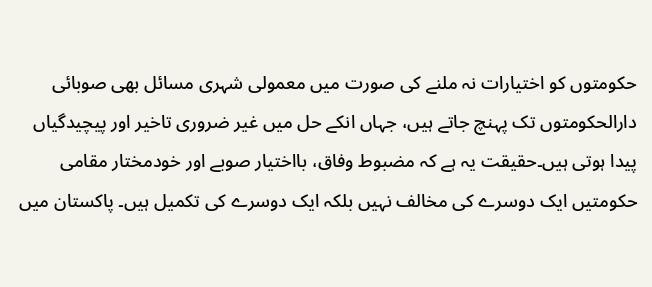حکومتوں کو اختیارات نہ ملنے کی صورت میں معمولی شہری مسائل بھی صوبائی دارالحکومتوں تک پہنچ جاتے ہیں، جہاں انکے حل میں غیر ضروری تاخیر اور پیچیدگیاں پیدا ہوتی ہیں۔حقیقت یہ ہے کہ مضبوط وفاق، بااختیار صوبے اور خودمختار مقامی حکومتیں ایک دوسرے کی مخالف نہیں بلکہ ایک دوسرے کی تکمیل ہیں۔ پاکستان میں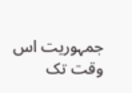جمہوریت اس وقت تک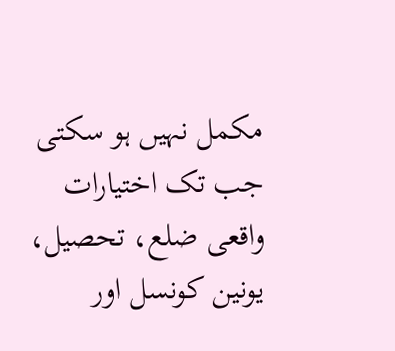مکمل نہیں ہو سکتی جب تک اختیارات واقعی ضلع، تحصیل، یونین کونسل اور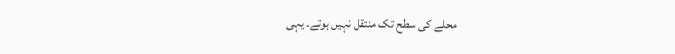محلے کی سطح تک منتقل نہیں ہوتے۔ یہی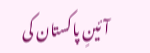آئینِ پاکستان کی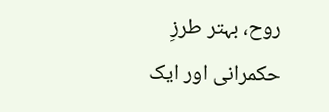روح، بہتر طرزِ حکمرانی اور ایک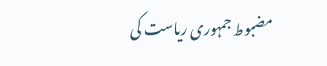مضبوط جمہوری ریاست کی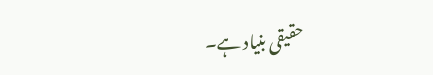حقیقی بنیاد ہے۔